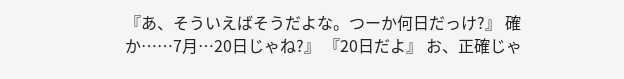『あ、そういえばそうだよな。つーか何日だっけ?』 確か……7月…20日じゃね?』 『20日だよ』 お、正確じゃ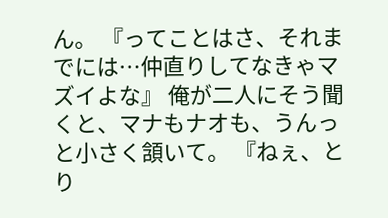ん。 『ってことはさ、それまでには…仲直りしてなきゃマズイよな』 俺が二人にそう聞くと、マナもナオも、うんっと小さく頷いて。 『ねぇ、とり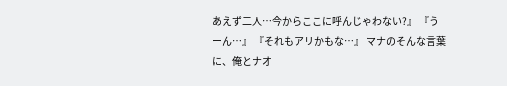あえず二人…今からここに呼んじゃわない?』 『うーん…』 『それもアリかもな…』 マナのそんな言葉に、俺とナオ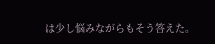は少し悩みながらもそう答えた。